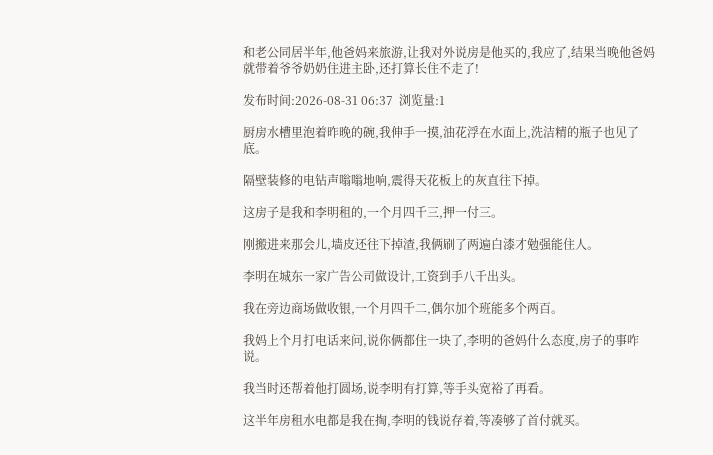和老公同居半年,他爸妈来旅游,让我对外说房是他买的,我应了,结果当晚他爸妈就带着爷爷奶奶住进主卧,还打算长住不走了!

发布时间:2026-08-31 06:37  浏览量:1

厨房水槽里泡着昨晚的碗,我伸手一摸,油花浮在水面上,洗洁精的瓶子也见了底。

隔壁装修的电钻声嗡嗡地响,震得天花板上的灰直往下掉。

这房子是我和李明租的,一个月四千三,押一付三。

刚搬进来那会儿,墙皮还往下掉渣,我俩刷了两遍白漆才勉强能住人。

李明在城东一家广告公司做设计,工资到手八千出头。

我在旁边商场做收银,一个月四千二,偶尔加个班能多个两百。

我妈上个月打电话来问,说你俩都住一块了,李明的爸妈什么态度,房子的事咋说。

我当时还帮着他打圆场,说李明有打算,等手头宽裕了再看。

这半年房租水电都是我在掏,李明的钱说存着,等凑够了首付就买。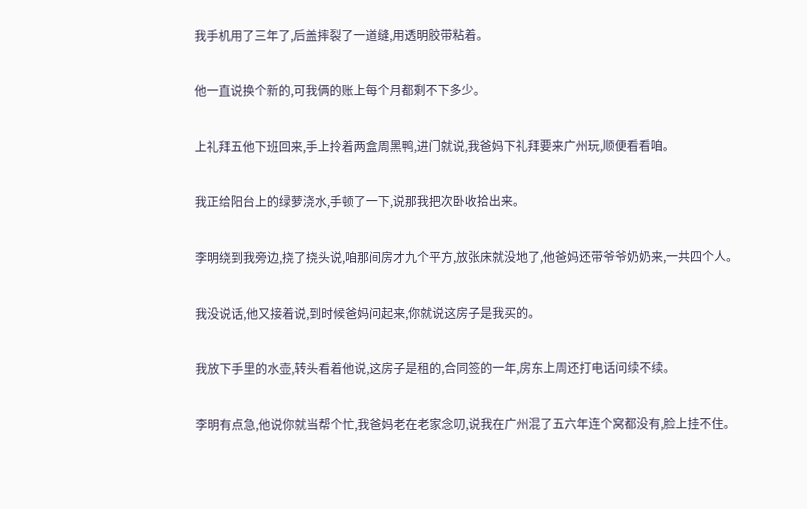我手机用了三年了,后盖摔裂了一道缝,用透明胶带粘着。

他一直说换个新的,可我俩的账上每个月都剩不下多少。

上礼拜五他下班回来,手上拎着两盒周黑鸭,进门就说,我爸妈下礼拜要来广州玩,顺便看看咱。

我正给阳台上的绿萝浇水,手顿了一下,说那我把次卧收拾出来。

李明绕到我旁边,挠了挠头说,咱那间房才九个平方,放张床就没地了,他爸妈还带爷爷奶奶来,一共四个人。

我没说话,他又接着说,到时候爸妈问起来,你就说这房子是我买的。

我放下手里的水壶,转头看着他说,这房子是租的,合同签的一年,房东上周还打电话问续不续。

李明有点急,他说你就当帮个忙,我爸妈老在老家念叨,说我在广州混了五六年连个窝都没有,脸上挂不住。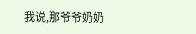我说,那爷爷奶奶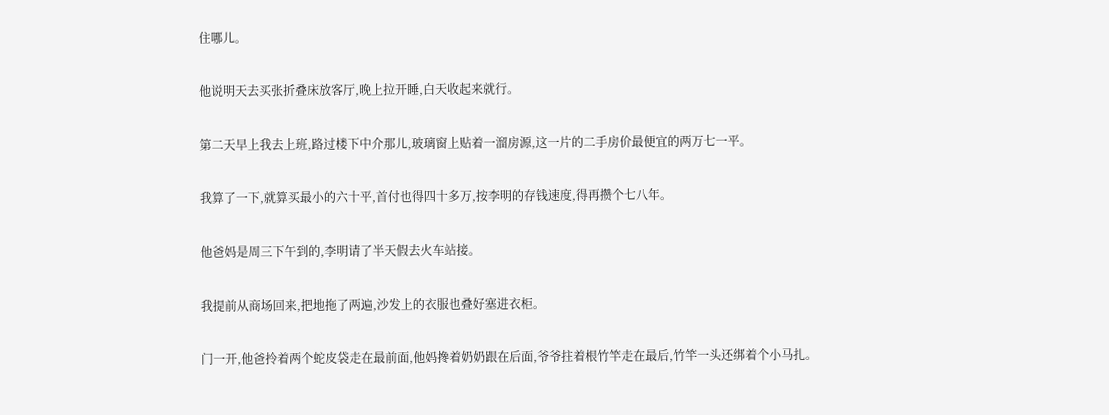住哪儿。

他说明天去买张折叠床放客厅,晚上拉开睡,白天收起来就行。

第二天早上我去上班,路过楼下中介那儿,玻璃窗上贴着一溜房源,这一片的二手房价最便宜的两万七一平。

我算了一下,就算买最小的六十平,首付也得四十多万,按李明的存钱速度,得再攒个七八年。

他爸妈是周三下午到的,李明请了半天假去火车站接。

我提前从商场回来,把地拖了两遍,沙发上的衣服也叠好塞进衣柜。

门一开,他爸拎着两个蛇皮袋走在最前面,他妈搀着奶奶跟在后面,爷爷拄着根竹竿走在最后,竹竿一头还绑着个小马扎。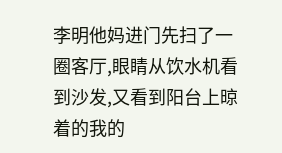李明他妈进门先扫了一圈客厅,眼睛从饮水机看到沙发,又看到阳台上晾着的我的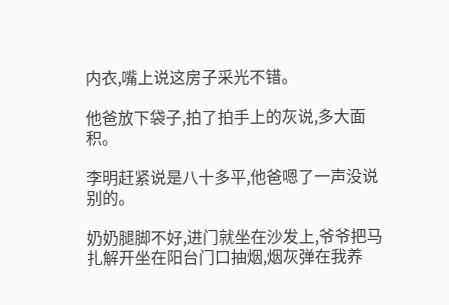内衣,嘴上说这房子采光不错。

他爸放下袋子,拍了拍手上的灰说,多大面积。

李明赶紧说是八十多平,他爸嗯了一声没说别的。

奶奶腿脚不好,进门就坐在沙发上,爷爷把马扎解开坐在阳台门口抽烟,烟灰弹在我养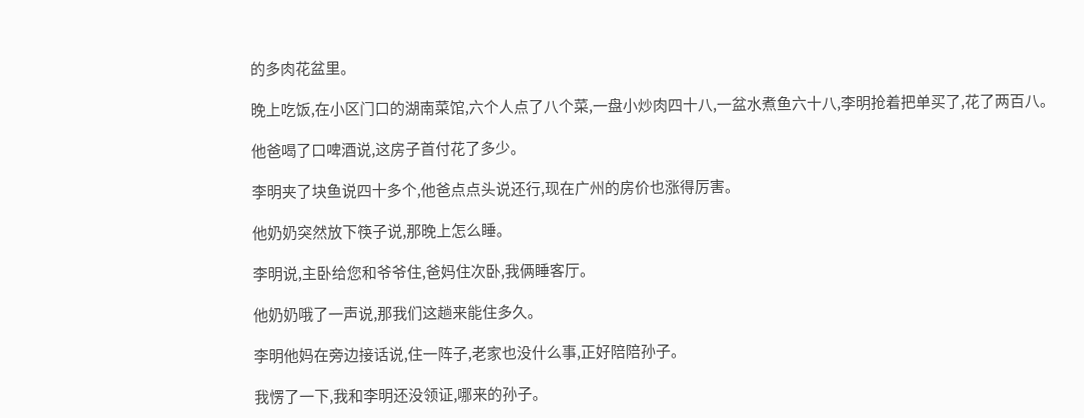的多肉花盆里。

晚上吃饭,在小区门口的湖南菜馆,六个人点了八个菜,一盘小炒肉四十八,一盆水煮鱼六十八,李明抢着把单买了,花了两百八。

他爸喝了口啤酒说,这房子首付花了多少。

李明夹了块鱼说四十多个,他爸点点头说还行,现在广州的房价也涨得厉害。

他奶奶突然放下筷子说,那晚上怎么睡。

李明说,主卧给您和爷爷住,爸妈住次卧,我俩睡客厅。

他奶奶哦了一声说,那我们这趟来能住多久。

李明他妈在旁边接话说,住一阵子,老家也没什么事,正好陪陪孙子。

我愣了一下,我和李明还没领证,哪来的孙子。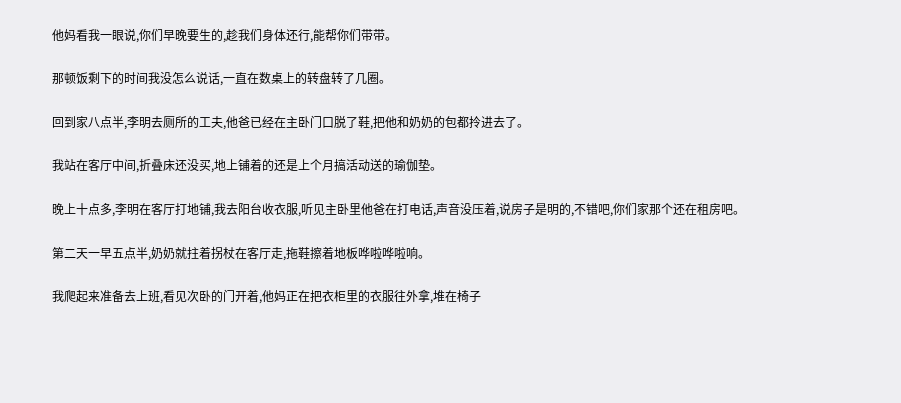他妈看我一眼说,你们早晚要生的,趁我们身体还行,能帮你们带带。

那顿饭剩下的时间我没怎么说话,一直在数桌上的转盘转了几圈。

回到家八点半,李明去厕所的工夫,他爸已经在主卧门口脱了鞋,把他和奶奶的包都拎进去了。

我站在客厅中间,折叠床还没买,地上铺着的还是上个月搞活动送的瑜伽垫。

晚上十点多,李明在客厅打地铺,我去阳台收衣服,听见主卧里他爸在打电话,声音没压着,说房子是明的,不错吧,你们家那个还在租房吧。

第二天一早五点半,奶奶就拄着拐杖在客厅走,拖鞋擦着地板哗啦哗啦响。

我爬起来准备去上班,看见次卧的门开着,他妈正在把衣柜里的衣服往外拿,堆在椅子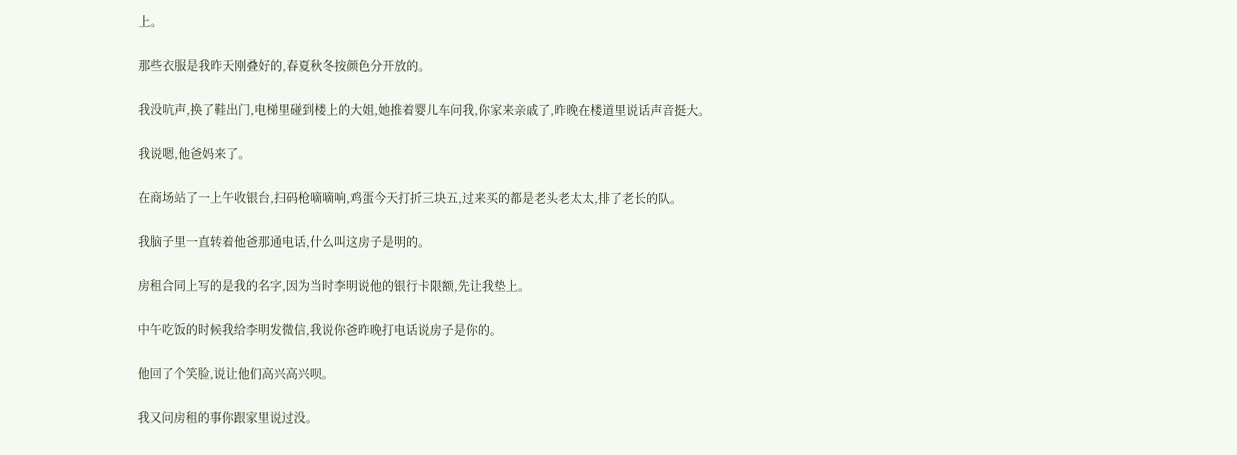上。

那些衣服是我昨天刚叠好的,春夏秋冬按颜色分开放的。

我没吭声,换了鞋出门,电梯里碰到楼上的大姐,她推着婴儿车问我,你家来亲戚了,昨晚在楼道里说话声音挺大。

我说嗯,他爸妈来了。

在商场站了一上午收银台,扫码枪嘀嘀响,鸡蛋今天打折三块五,过来买的都是老头老太太,排了老长的队。

我脑子里一直转着他爸那通电话,什么叫这房子是明的。

房租合同上写的是我的名字,因为当时李明说他的银行卡限额,先让我垫上。

中午吃饭的时候我给李明发微信,我说你爸昨晚打电话说房子是你的。

他回了个笑脸,说让他们高兴高兴呗。

我又问房租的事你跟家里说过没。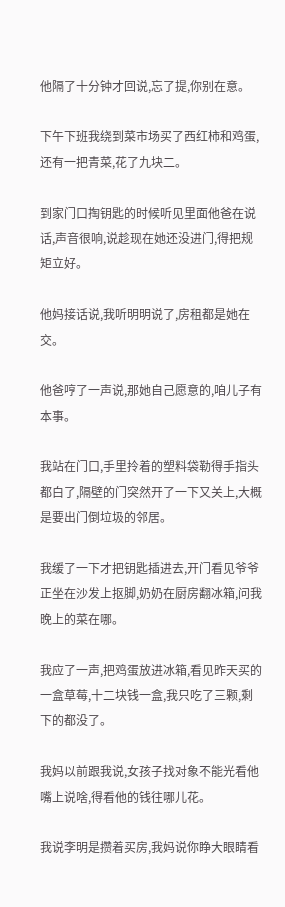他隔了十分钟才回说,忘了提,你别在意。

下午下班我绕到菜市场买了西红柿和鸡蛋,还有一把青菜,花了九块二。

到家门口掏钥匙的时候听见里面他爸在说话,声音很响,说趁现在她还没进门,得把规矩立好。

他妈接话说,我听明明说了,房租都是她在交。

他爸哼了一声说,那她自己愿意的,咱儿子有本事。

我站在门口,手里拎着的塑料袋勒得手指头都白了,隔壁的门突然开了一下又关上,大概是要出门倒垃圾的邻居。

我缓了一下才把钥匙插进去,开门看见爷爷正坐在沙发上抠脚,奶奶在厨房翻冰箱,问我晚上的菜在哪。

我应了一声,把鸡蛋放进冰箱,看见昨天买的一盒草莓,十二块钱一盒,我只吃了三颗,剩下的都没了。

我妈以前跟我说,女孩子找对象不能光看他嘴上说啥,得看他的钱往哪儿花。

我说李明是攒着买房,我妈说你睁大眼睛看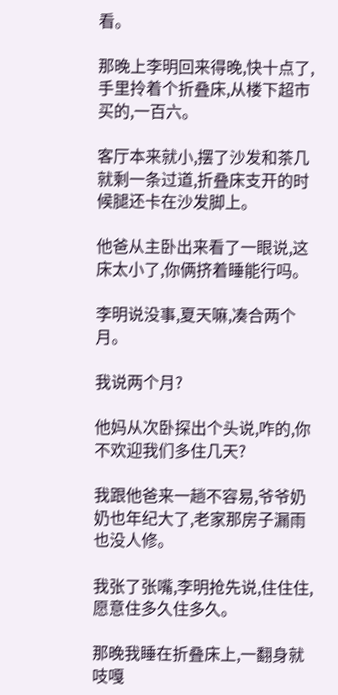看。

那晚上李明回来得晚,快十点了,手里拎着个折叠床,从楼下超市买的,一百六。

客厅本来就小,摆了沙发和茶几就剩一条过道,折叠床支开的时候腿还卡在沙发脚上。

他爸从主卧出来看了一眼说,这床太小了,你俩挤着睡能行吗。

李明说没事,夏天嘛,凑合两个月。

我说两个月?

他妈从次卧探出个头说,咋的,你不欢迎我们多住几天?

我跟他爸来一趟不容易,爷爷奶奶也年纪大了,老家那房子漏雨也没人修。

我张了张嘴,李明抢先说,住住住,愿意住多久住多久。

那晚我睡在折叠床上,一翻身就吱嘎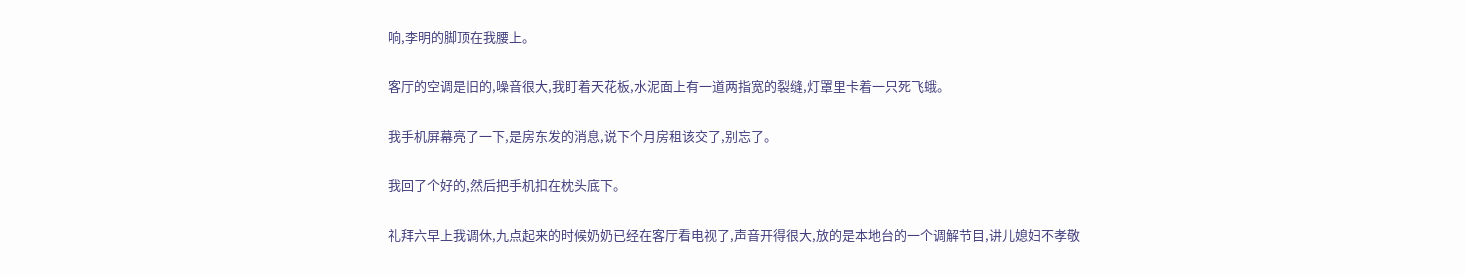响,李明的脚顶在我腰上。

客厅的空调是旧的,噪音很大,我盯着天花板,水泥面上有一道两指宽的裂缝,灯罩里卡着一只死飞蛾。

我手机屏幕亮了一下,是房东发的消息,说下个月房租该交了,别忘了。

我回了个好的,然后把手机扣在枕头底下。

礼拜六早上我调休,九点起来的时候奶奶已经在客厅看电视了,声音开得很大,放的是本地台的一个调解节目,讲儿媳妇不孝敬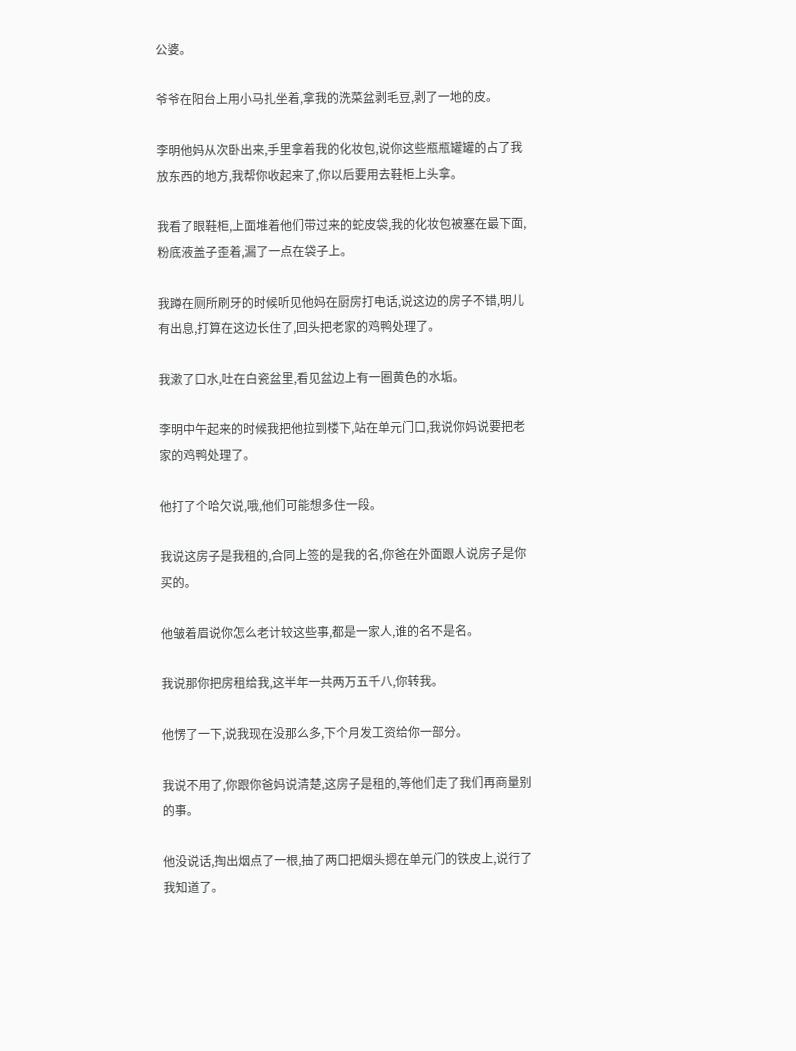公婆。

爷爷在阳台上用小马扎坐着,拿我的洗菜盆剥毛豆,剥了一地的皮。

李明他妈从次卧出来,手里拿着我的化妆包,说你这些瓶瓶罐罐的占了我放东西的地方,我帮你收起来了,你以后要用去鞋柜上头拿。

我看了眼鞋柜,上面堆着他们带过来的蛇皮袋,我的化妆包被塞在最下面,粉底液盖子歪着,漏了一点在袋子上。

我蹲在厕所刷牙的时候听见他妈在厨房打电话,说这边的房子不错,明儿有出息,打算在这边长住了,回头把老家的鸡鸭处理了。

我漱了口水,吐在白瓷盆里,看见盆边上有一圈黄色的水垢。

李明中午起来的时候我把他拉到楼下,站在单元门口,我说你妈说要把老家的鸡鸭处理了。

他打了个哈欠说,哦,他们可能想多住一段。

我说这房子是我租的,合同上签的是我的名,你爸在外面跟人说房子是你买的。

他皱着眉说你怎么老计较这些事,都是一家人,谁的名不是名。

我说那你把房租给我,这半年一共两万五千八,你转我。

他愣了一下,说我现在没那么多,下个月发工资给你一部分。

我说不用了,你跟你爸妈说清楚,这房子是租的,等他们走了我们再商量别的事。

他没说话,掏出烟点了一根,抽了两口把烟头摁在单元门的铁皮上,说行了我知道了。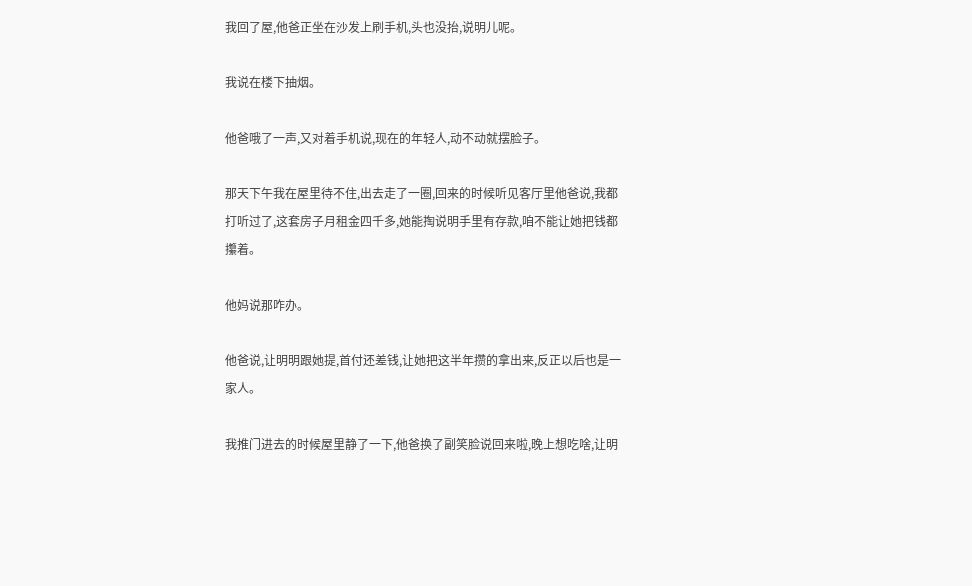我回了屋,他爸正坐在沙发上刷手机,头也没抬,说明儿呢。

我说在楼下抽烟。

他爸哦了一声,又对着手机说,现在的年轻人,动不动就摆脸子。

那天下午我在屋里待不住,出去走了一圈,回来的时候听见客厅里他爸说,我都打听过了,这套房子月租金四千多,她能掏说明手里有存款,咱不能让她把钱都攥着。

他妈说那咋办。

他爸说,让明明跟她提,首付还差钱,让她把这半年攒的拿出来,反正以后也是一家人。

我推门进去的时候屋里静了一下,他爸换了副笑脸说回来啦,晚上想吃啥,让明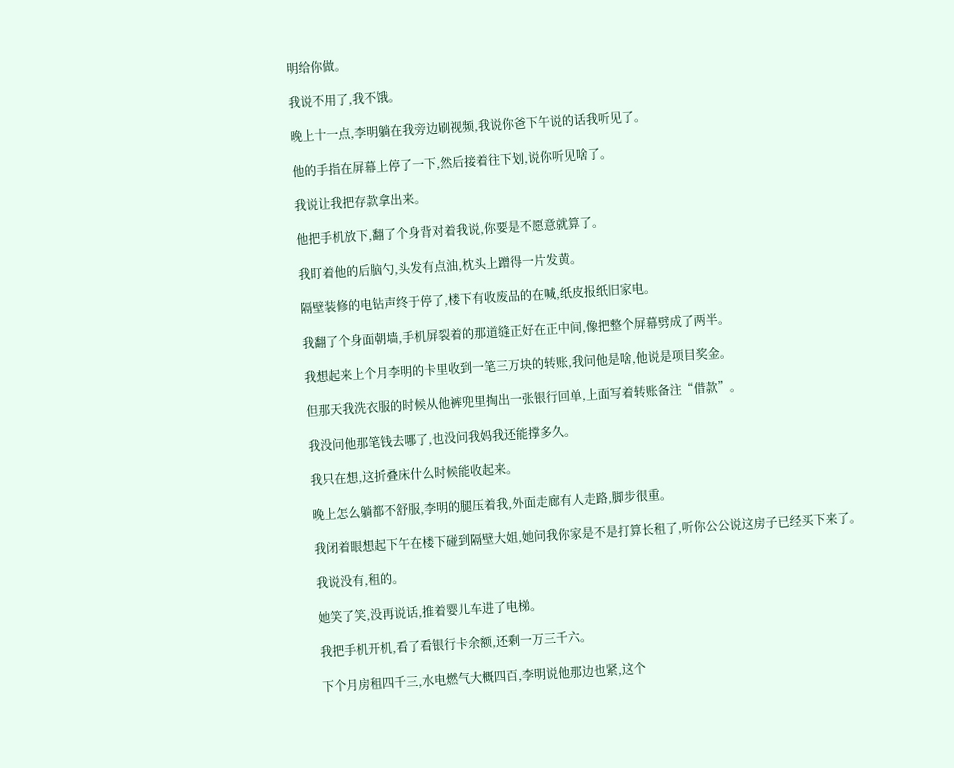明给你做。

我说不用了,我不饿。

晚上十一点,李明躺在我旁边刷视频,我说你爸下午说的话我听见了。

他的手指在屏幕上停了一下,然后接着往下划,说你听见啥了。

我说让我把存款拿出来。

他把手机放下,翻了个身背对着我说,你要是不愿意就算了。

我盯着他的后脑勺,头发有点油,枕头上蹭得一片发黄。

隔壁装修的电钻声终于停了,楼下有收废品的在喊,纸皮报纸旧家电。

我翻了个身面朝墙,手机屏裂着的那道缝正好在正中间,像把整个屏幕劈成了两半。

我想起来上个月李明的卡里收到一笔三万块的转账,我问他是啥,他说是项目奖金。

但那天我洗衣服的时候从他裤兜里掏出一张银行回单,上面写着转账备注“借款”。

我没问他那笔钱去哪了,也没问我妈我还能撑多久。

我只在想,这折叠床什么时候能收起来。

晚上怎么躺都不舒服,李明的腿压着我,外面走廊有人走路,脚步很重。

我闭着眼想起下午在楼下碰到隔壁大姐,她问我你家是不是打算长租了,听你公公说这房子已经买下来了。

我说没有,租的。

她笑了笑,没再说话,推着婴儿车进了电梯。

我把手机开机,看了看银行卡余额,还剩一万三千六。

下个月房租四千三,水电燃气大概四百,李明说他那边也紧,这个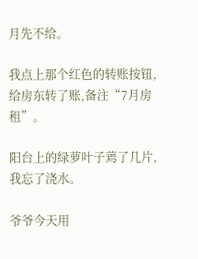月先不给。

我点上那个红色的转账按钮,给房东转了账,备注“7月房租”。

阳台上的绿萝叶子蔫了几片,我忘了浇水。

爷爷今天用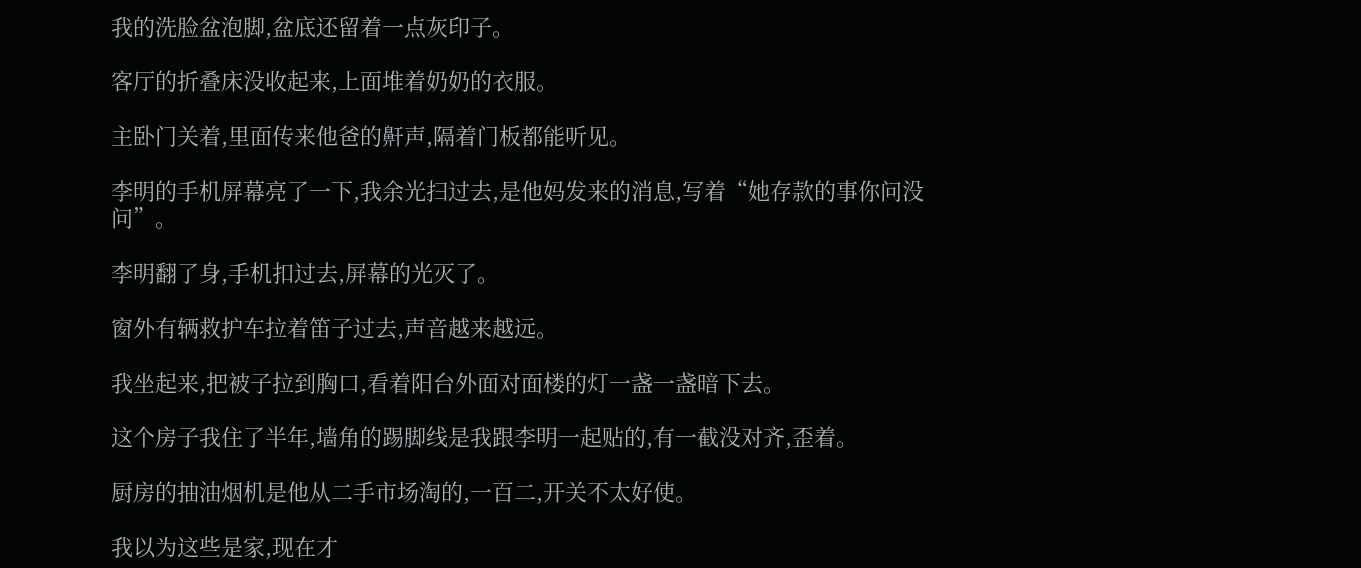我的洗脸盆泡脚,盆底还留着一点灰印子。

客厅的折叠床没收起来,上面堆着奶奶的衣服。

主卧门关着,里面传来他爸的鼾声,隔着门板都能听见。

李明的手机屏幕亮了一下,我余光扫过去,是他妈发来的消息,写着“她存款的事你问没问”。

李明翻了身,手机扣过去,屏幕的光灭了。

窗外有辆救护车拉着笛子过去,声音越来越远。

我坐起来,把被子拉到胸口,看着阳台外面对面楼的灯一盏一盏暗下去。

这个房子我住了半年,墙角的踢脚线是我跟李明一起贴的,有一截没对齐,歪着。

厨房的抽油烟机是他从二手市场淘的,一百二,开关不太好使。

我以为这些是家,现在才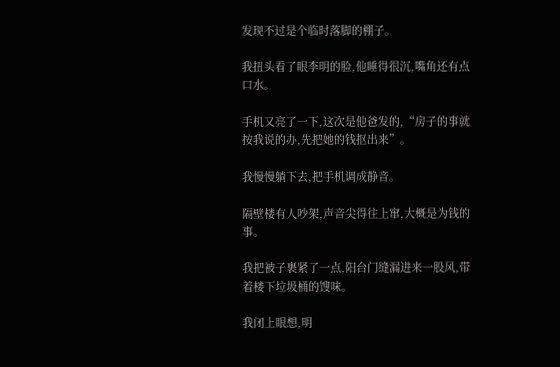发现不过是个临时落脚的棚子。

我扭头看了眼李明的脸,他睡得很沉,嘴角还有点口水。

手机又亮了一下,这次是他爸发的,“房子的事就按我说的办,先把她的钱抠出来”。

我慢慢躺下去,把手机调成静音。

隔壁楼有人吵架,声音尖得往上窜,大概是为钱的事。

我把被子裹紧了一点,阳台门缝漏进来一股风,带着楼下垃圾桶的馊味。

我闭上眼想,明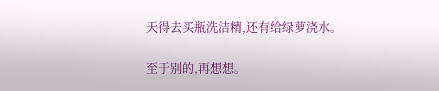天得去买瓶洗洁精,还有给绿萝浇水。

至于别的,再想想。